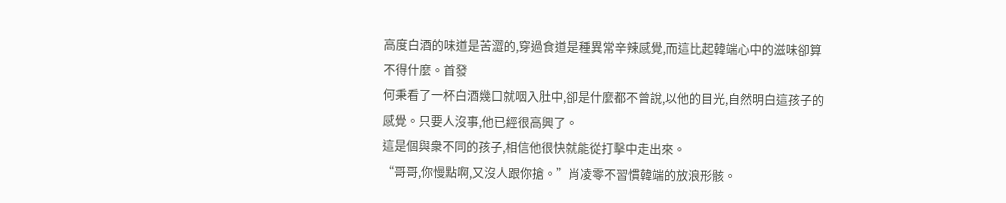高度白酒的味道是苦澀的,穿過食道是種異常辛辣感覺,而這比起韓端心中的滋味卻算不得什麼。首發
何秉看了一杯白酒幾口就咽入肚中,卻是什麼都不曾說,以他的目光,自然明白這孩子的感覺。只要人沒事,他已經很高興了。
這是個與衆不同的孩子,相信他很快就能從打擊中走出來。
“哥哥,你慢點啊,又沒人跟你搶。”肖凌零不習慣韓端的放浪形骸。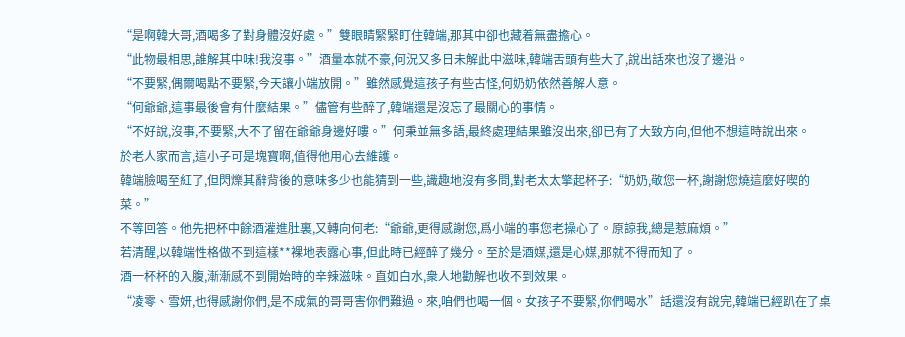“是啊韓大哥,酒喝多了對身體沒好處。”雙眼睛緊緊盯住韓端,那其中卻也藏着無盡擔心。
“此物最相思,誰解其中味!我沒事。”酒量本就不豪,何況又多日未解此中滋味,韓端舌頭有些大了,說出話來也沒了邊沿。
“不要緊,偶爾喝點不要緊,今天讓小端放開。”雖然感覺這孩子有些古怪,何奶奶依然善解人意。
“何爺爺,這事最後會有什麼結果。”儘管有些醉了,韓端還是沒忘了最關心的事情。
“不好說,沒事,不要緊,大不了留在爺爺身邊好嘍。”何秉並無多語,最終處理結果雖沒出來,卻已有了大致方向,但他不想這時說出來。
於老人家而言,這小子可是塊寶啊,值得他用心去維護。
韓端臉喝至紅了,但閃爍其辭背後的意味多少也能猜到一些,識趣地沒有多問,對老太太擎起杯子:“奶奶,敬您一杯,謝謝您燒這麼好喫的菜。”
不等回答。他先把杯中餘酒灌進肚裏,又轉向何老:“爺爺,更得感謝您,爲小端的事您老操心了。原諒我,總是惹麻煩。”
若清醒,以韓端性格做不到這樣**裸地表露心事,但此時已經醉了幾分。至於是酒媒,還是心媒,那就不得而知了。
酒一杯杯的入腹,漸漸感不到開始時的辛辣滋味。直如白水,衆人地勸解也收不到效果。
“凌零、雪妍,也得感謝你們,是不成氣的哥哥害你們難過。來,咱們也喝一個。女孩子不要緊,你們喝水”話還沒有說完,韓端已經趴在了桌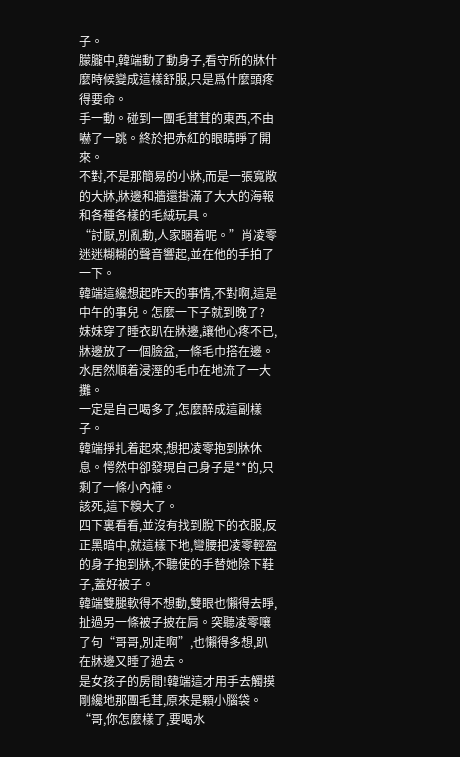子。
朦朧中,韓端動了動身子,看守所的牀什麼時候變成這樣舒服,只是爲什麼頭疼得要命。
手一動。碰到一團毛茸茸的東西,不由嚇了一跳。終於把赤紅的眼睛睜了開來。
不對,不是那簡易的小牀,而是一張寬敞的大牀,牀邊和牆還掛滿了大大的海報和各種各樣的毛絨玩具。
“討厭,別亂動,人家睏着呢。”肖凌零迷迷糊糊的聲音響起,並在他的手拍了一下。
韓端這纔想起昨天的事情,不對啊,這是中午的事兒。怎麼一下子就到晚了?
妹妹穿了睡衣趴在牀邊,讓他心疼不已,牀邊放了一個臉盆,一條毛巾搭在邊。水居然順着浸溼的毛巾在地流了一大攤。
一定是自己喝多了,怎麼醉成這副樣子。
韓端掙扎着起來,想把凌零抱到牀休息。愕然中卻發現自己身子是**的,只剩了一條小內褲。
該死,這下糗大了。
四下裏看看,並沒有找到脫下的衣服,反正黑暗中,就這樣下地,彎腰把凌零輕盈的身子抱到牀,不聽使的手替她除下鞋子,蓋好被子。
韓端雙腿軟得不想動,雙眼也懶得去睜,扯過另一條被子披在肩。突聽凌零嚷了句“哥哥,別走啊”,也懶得多想,趴在牀邊又睡了過去。
是女孩子的房間!韓端這才用手去觸摸剛纔地那團毛茸,原來是顆小腦袋。
“哥,你怎麼樣了,要喝水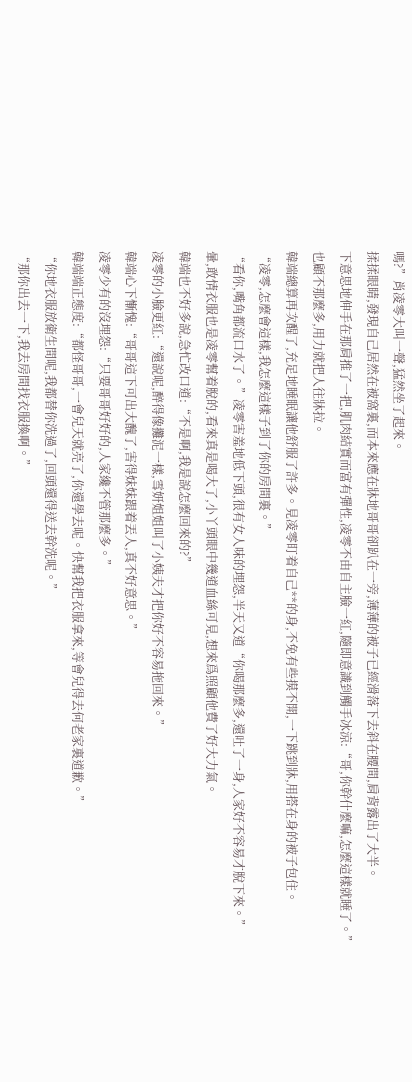嗎?”肖凌零大叫一聲,猛然坐了起來。
揉揉眼睛,發現自己居然在被窩裏,而本來應在牀地哥哥卻趴在一旁,薄薄的被子已經滑落下去斜在腰間,肩背露出了大半。
下意思地伸手在那肩推了一把,肌肉結實而富有彈性,凌零不由自主臉一紅,隨即意識到觸手冰涼:“哥,你幹什麼嘛,怎麼這樣就睡了。”
也顧不那麼多,用力就把人往牀拉。
韓端總算再次醒了,充足地睡眠讓他舒服了許多。見凌零盯着自己**的身,不免有些摸不開,一下跳到牀,用搭在身的被子包住。
“凌零,怎麼會這樣,我怎麼這樣子到了你的房間裏。”
“看你,嘴角都流口水了。”凌零害羞地低下頭,很有女人味的埋怨,半天又道“你喝那麼多,還吐了一身,人家好不容易才脫下來。”
暈,敢情衣服也是凌零幫着脫的,看來真是喝大了,小丫頭眼中幾道血絲可見,想來爲照顧他費了好大力氣。
韓端也不好多說,急忙改口道:“不是啊,我是說怎麼回來的?”
凌零的小臉更紅:“還說呢,醉得像攤泥一樣,雪妍姐姐叫了小姨夫才把你好不容易拖回來。”
韓端心下慚愧:“哥哥這下可出大醜了,害得妹妹跟着丟人,真不好意思。”
凌零少有的沒埋怨:“只要哥哥好好的,人家纔不管那麼多。”
韓端端正態度:“都怪哥哥,一會兒天就亮了,你還學去呢。快幫我把衣服拿來,等會兒得去何老家裏道歉。”
“你地衣服放衛生間呢,我都替你洗過了,回頭還得送去幹洗呢。”
“那你出去一下,我去房間找衣服換啊。”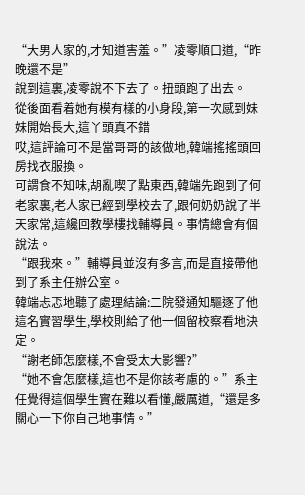“大男人家的,才知道害羞。”凌零順口道,“昨晚還不是”
說到這裏,凌零說不下去了。扭頭跑了出去。
從後面看着她有模有樣的小身段,第一次感到妹妹開始長大,這丫頭真不錯
哎,這評論可不是當哥哥的該做地,韓端搖搖頭回房找衣服換。
可謂食不知味,胡亂喫了點東西,韓端先跑到了何老家裏,老人家已經到學校去了,跟何奶奶說了半天家常,這纔回教學樓找輔導員。事情總會有個說法。
“跟我來。”輔導員並沒有多言,而是直接帶他到了系主任辦公室。
韓端忐忑地聽了處理結論:二院發通知驅逐了他這名實習學生,學校則給了他一個留校察看地決定。
“謝老師怎麼樣,不會受太大影響?”
“她不會怎麼樣,這也不是你該考慮的。”系主任覺得這個學生實在難以看懂,嚴厲道,“還是多關心一下你自己地事情。”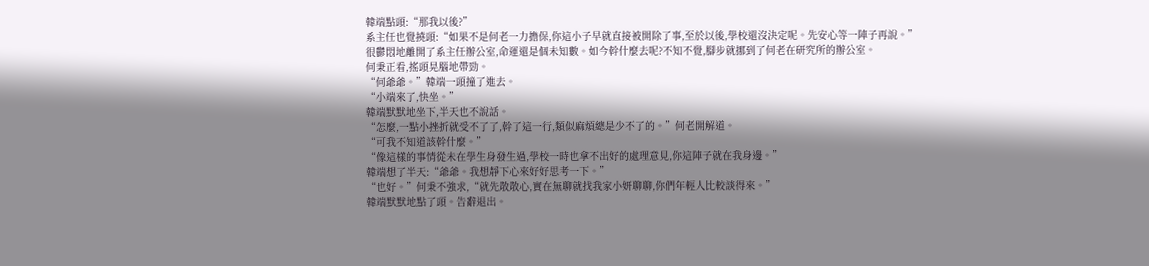韓端點頭:“那我以後?”
系主任也覺撓頭:“如果不是何老一力擔保,你這小子早就直接被開除了事,至於以後,學校還沒決定呢。先安心等一陣子再說。”
很鬱悶地離開了系主任辦公室,命運還是個未知數。如今幹什麼去呢?不知不覺,腳步就挪到了何老在研究所的辦公室。
何秉正看,搖頭晃腦地帶勁。
“何爺爺。”韓端一頭撞了進去。
“小端來了,快坐。”
韓端默默地坐下,半天也不說話。
“怎麼,一點小挫折就受不了了,幹了這一行,類似麻煩總是少不了的。”何老開解道。
“可我不知道該幹什麼。”
“像這樣的事情從未在學生身發生過,學校一時也拿不出好的處理意見,你這陣子就在我身邊。”
韓端想了半天:“爺爺。我想靜下心來好好思考一下。”
“也好。”何秉不強求,“就先散散心,實在無聊就找我家小妍聊聊,你們年輕人比較談得來。”
韓端默默地點了頭。告辭退出。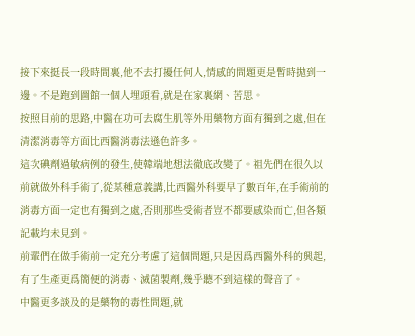接下來挺長一段時間裏,他不去打擾任何人,情感的問題更是暫時拋到一邊。不是跑到圖館一個人埋頭看,就是在家裏網、苦思。
按照目前的思路,中醫在功可去腐生肌等外用藥物方面有獨到之處,但在清潔消毒等方面比西醫消毒法遜色許多。
這次碘劑過敏病例的發生,使韓端地想法徹底改變了。祖先們在很久以前就做外科手術了,從某種意義講,比西醫外科要早了數百年,在手術前的消毒方面一定也有獨到之處,否則那些受術者豈不都要感染而亡,但各類記載均未見到。
前輩們在做手術前一定充分考慮了這個問題,只是因爲西醫外科的興起,有了生產更爲簡便的消毒、滅菌製劑,幾乎聽不到這樣的聲音了。
中醫更多談及的是藥物的毒性問題,就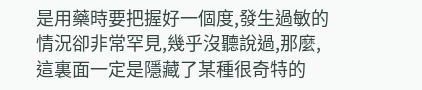是用藥時要把握好一個度,發生過敏的情況卻非常罕見,幾乎沒聽說過,那麼,這裏面一定是隱藏了某種很奇特的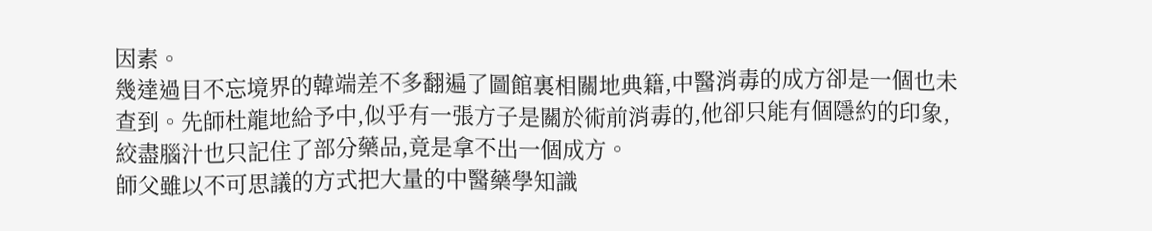因素。
幾達過目不忘境界的韓端差不多翻遍了圖館裏相關地典籍,中醫消毒的成方卻是一個也未查到。先師杜龍地給予中,似乎有一張方子是關於術前消毒的,他卻只能有個隱約的印象,絞盡腦汁也只記住了部分藥品,竟是拿不出一個成方。
師父雖以不可思議的方式把大量的中醫藥學知識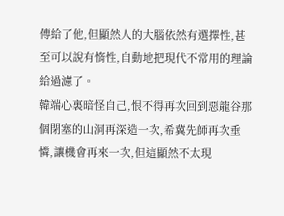傳給了他,但顯然人的大腦依然有選擇性,甚至可以說有惰性,自動地把現代不常用的理論給過濾了。
韓端心裏暗怪自己,恨不得再次回到惡龍谷那個閉塞的山洞再深造一次,希冀先師再次垂憐,讓機會再來一次,但這顯然不太現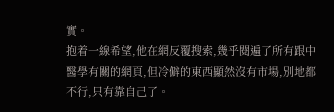實。
抱着一線希望,他在網反覆搜索,幾乎閱遍了所有跟中醫學有關的網頁,但冷僻的東西顯然沒有市場,別地都不行,只有靠自己了。